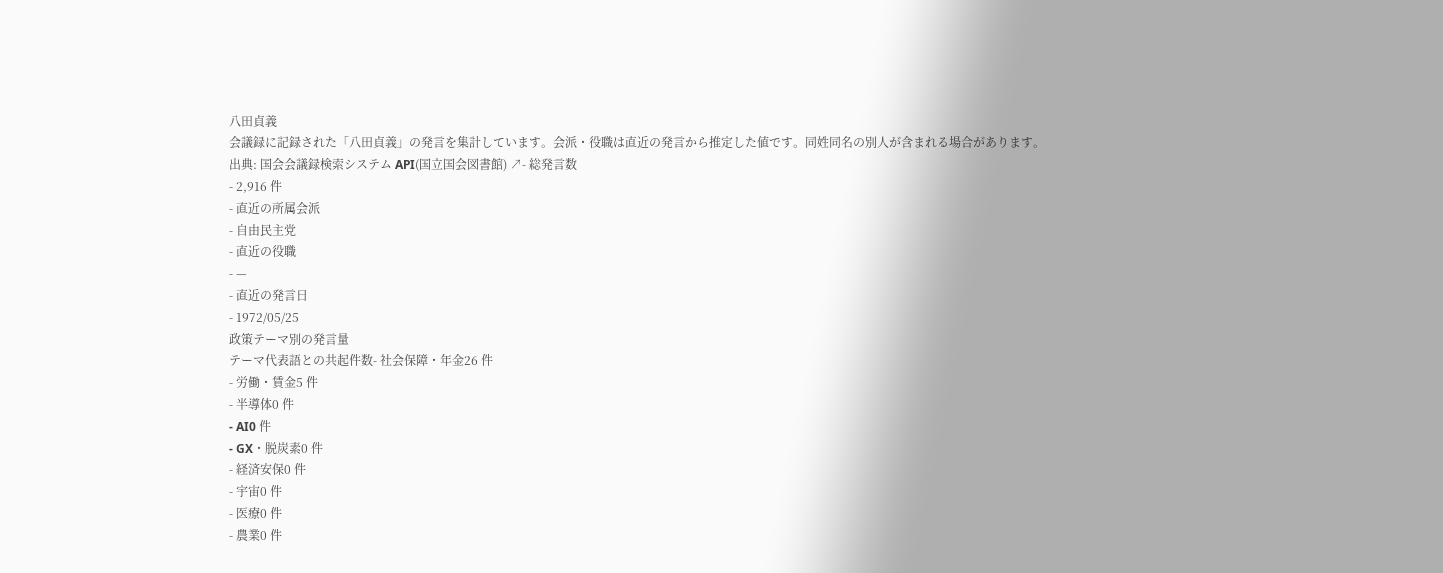八田貞義
会議録に記録された「八田貞義」の発言を集計しています。会派・役職は直近の発言から推定した値です。同姓同名の別人が含まれる場合があります。
出典: 国会会議録検索システム API(国立国会図書館) ↗- 総発言数
- 2,916 件
- 直近の所属会派
- 自由民主党
- 直近の役職
- —
- 直近の発言日
- 1972/05/25
政策テーマ別の発言量
テーマ代表語との共起件数- 社会保障・年金26 件
- 労働・賃金5 件
- 半導体0 件
- AI0 件
- GX・脱炭素0 件
- 経済安保0 件
- 宇宙0 件
- 医療0 件
- 農業0 件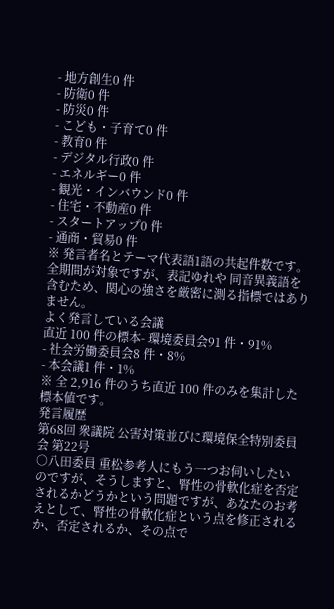- 地方創生0 件
- 防衛0 件
- 防災0 件
- こども・子育て0 件
- 教育0 件
- デジタル行政0 件
- エネルギー0 件
- 観光・インバウンド0 件
- 住宅・不動産0 件
- スタートアップ0 件
- 通商・貿易0 件
※ 発言者名とテーマ代表語1語の共起件数です。全期間が対象ですが、表記ゆれや 同音異義語を含むため、関心の強さを厳密に測る指標ではありません。
よく発言している会議
直近 100 件の標本- 環境委員会91 件・91%
- 社会労働委員会8 件・8%
- 本会議1 件・1%
※ 全 2,916 件のうち直近 100 件のみを集計した標本値です。
発言履歴
第68回 衆議院 公害対策並びに環境保全特別委員会 第22号
○八田委員 重松参考人にもう一つお伺いしたいのですが、そうしますと、腎性の骨軟化症を否定されるかどうかという問題ですが、あなたのお考えとして、腎性の骨軟化症という点を修正されるか、否定されるか、その点で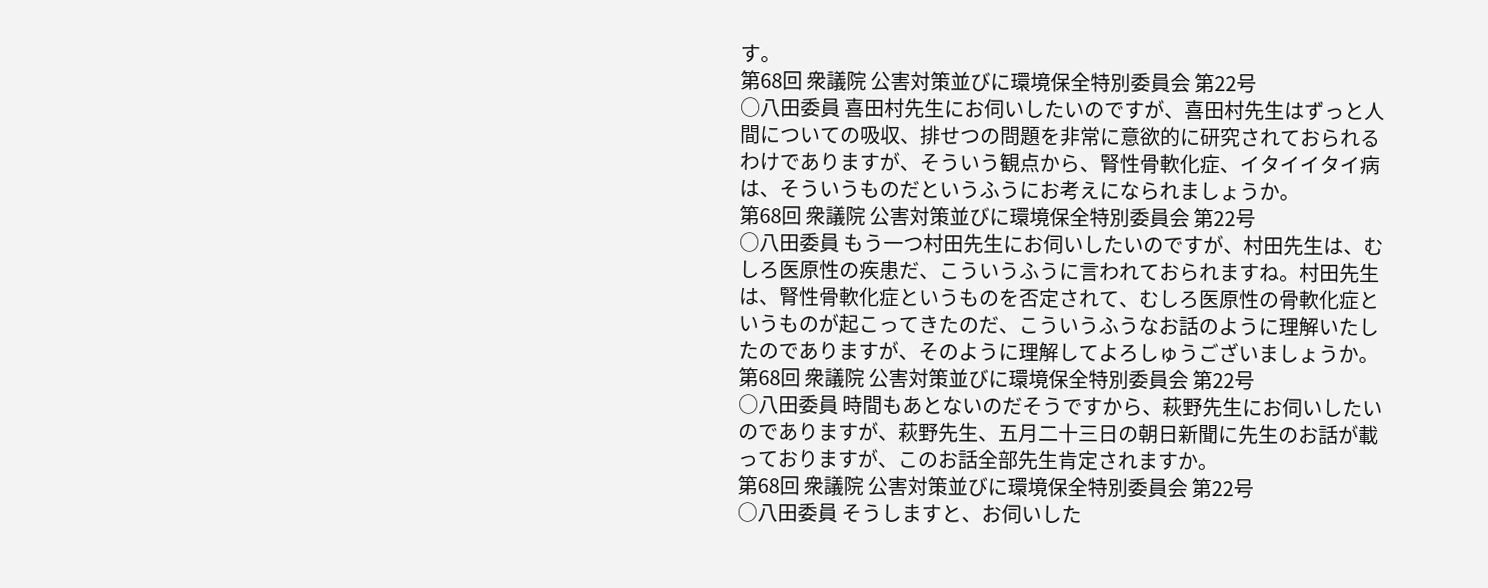す。
第68回 衆議院 公害対策並びに環境保全特別委員会 第22号
○八田委員 喜田村先生にお伺いしたいのですが、喜田村先生はずっと人間についての吸収、排せつの問題を非常に意欲的に研究されておられるわけでありますが、そういう観点から、腎性骨軟化症、イタイイタイ病は、そういうものだというふうにお考えになられましょうか。
第68回 衆議院 公害対策並びに環境保全特別委員会 第22号
○八田委員 もう一つ村田先生にお伺いしたいのですが、村田先生は、むしろ医原性の疾患だ、こういうふうに言われておられますね。村田先生は、腎性骨軟化症というものを否定されて、むしろ医原性の骨軟化症というものが起こってきたのだ、こういうふうなお話のように理解いたしたのでありますが、そのように理解してよろしゅうございましょうか。
第68回 衆議院 公害対策並びに環境保全特別委員会 第22号
○八田委員 時間もあとないのだそうですから、萩野先生にお伺いしたいのでありますが、萩野先生、五月二十三日の朝日新聞に先生のお話が載っておりますが、このお話全部先生肯定されますか。
第68回 衆議院 公害対策並びに環境保全特別委員会 第22号
○八田委員 そうしますと、お伺いした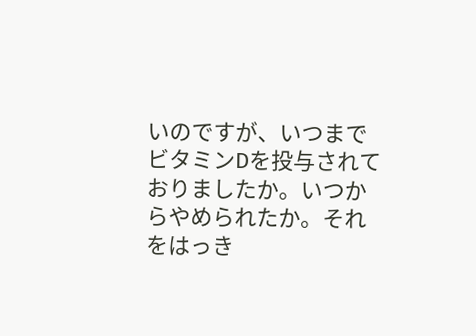いのですが、いつまでビタミンDを投与されておりましたか。いつからやめられたか。それをはっき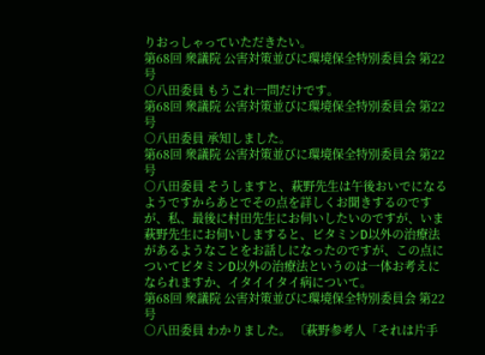りおっしゃっていただきたい。
第68回 衆議院 公害対策並びに環境保全特別委員会 第22号
○八田委員 もうこれ一問だけです。
第68回 衆議院 公害対策並びに環境保全特別委員会 第22号
○八田委員 承知しました。
第68回 衆議院 公害対策並びに環境保全特別委員会 第22号
○八田委員 そうしますと、萩野先生は午後おいでになるようですからあとでその点を詳しくお聞きするのですが、私、最後に村田先生にお伺いしたいのですが、いま萩野先生にお伺いしますると、ビタミンD以外の治療法があるようなことをお話しになったのですが、この点についてビタミンD以外の治療法というのは一体お考えになられますか、イタイイタイ病について。
第68回 衆議院 公害対策並びに環境保全特別委員会 第22号
○八田委員 わかりました。 〔萩野参考人「それは片手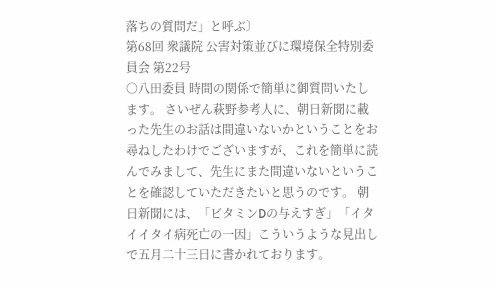落ちの質問だ」と呼ぶ〕
第68回 衆議院 公害対策並びに環境保全特別委員会 第22号
○八田委員 時間の関係で簡単に御質問いたします。 さいぜん萩野参考人に、朝日新聞に載った先生のお話は間違いないかということをお尋ねしたわけでございますが、これを簡単に読んでみまして、先生にまた間違いないということを確認していただきたいと思うのです。 朝日新聞には、「ビタミンDの与えすぎ」「イタイイタイ病死亡の一因」こういうような見出しで五月二十三日に書かれております。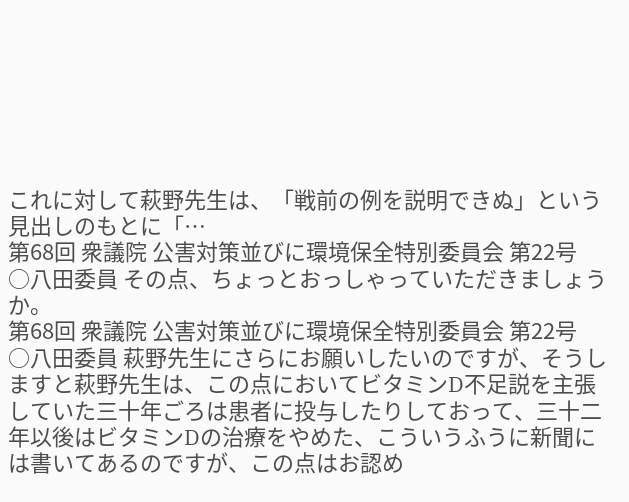これに対して萩野先生は、「戦前の例を説明できぬ」という見出しのもとに「…
第68回 衆議院 公害対策並びに環境保全特別委員会 第22号
○八田委員 その点、ちょっとおっしゃっていただきましょうか。
第68回 衆議院 公害対策並びに環境保全特別委員会 第22号
○八田委員 萩野先生にさらにお願いしたいのですが、そうしますと萩野先生は、この点においてビタミンD不足説を主張していた三十年ごろは患者に投与したりしておって、三十二年以後はビタミンDの治療をやめた、こういうふうに新聞には書いてあるのですが、この点はお認め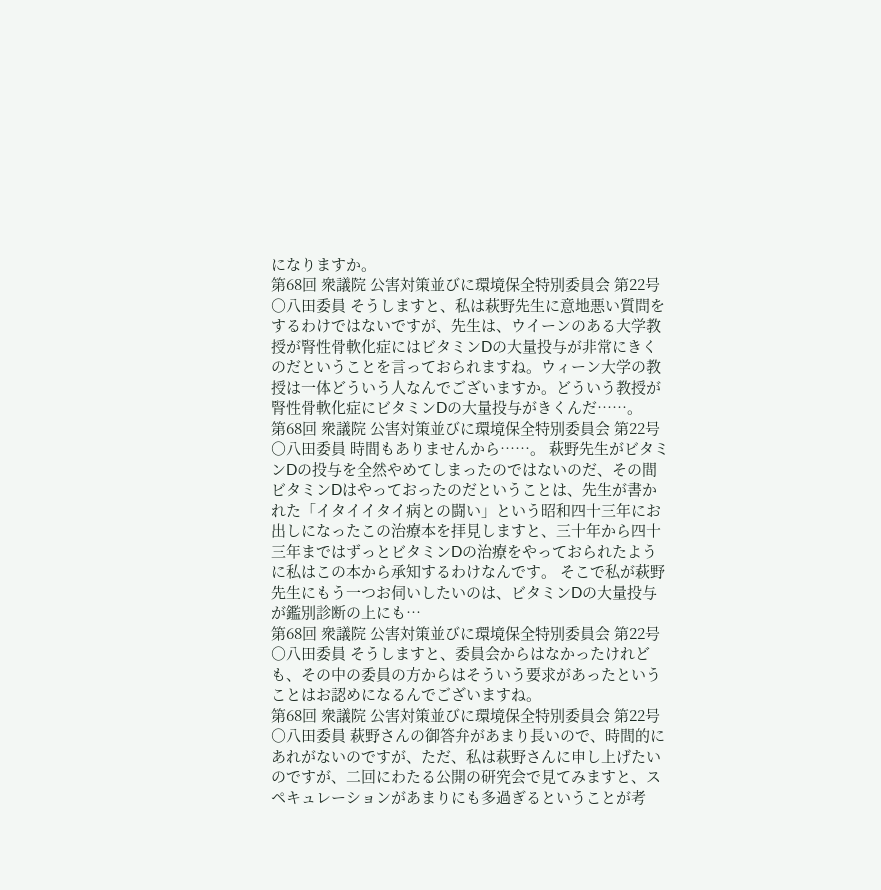になりますか。
第68回 衆議院 公害対策並びに環境保全特別委員会 第22号
○八田委員 そうしますと、私は萩野先生に意地悪い質問をするわけではないですが、先生は、ウイーンのある大学教授が腎性骨軟化症にはビタミンDの大量投与が非常にきくのだということを言っておられますね。ウィーン大学の教授は一体どういう人なんでございますか。どういう教授が腎性骨軟化症にビタミンDの大量投与がきくんだ……。
第68回 衆議院 公害対策並びに環境保全特別委員会 第22号
○八田委員 時間もありませんから……。 萩野先生がビタミンDの投与を全然やめてしまったのではないのだ、その間ビタミンDはやっておったのだということは、先生が書かれた「イタイイタイ病との闘い」という昭和四十三年にお出しになったこの治療本を拝見しますと、三十年から四十三年まではずっとビタミンDの治療をやっておられたように私はこの本から承知するわけなんです。 そこで私が萩野先生にもう一つお伺いしたいのは、ビタミンDの大量投与が鑑別診断の上にも…
第68回 衆議院 公害対策並びに環境保全特別委員会 第22号
○八田委員 そうしますと、委員会からはなかったけれども、その中の委員の方からはそういう要求があったということはお認めになるんでございますね。
第68回 衆議院 公害対策並びに環境保全特別委員会 第22号
○八田委員 萩野さんの御答弁があまり長いので、時間的にあれがないのですが、ただ、私は萩野さんに申し上げたいのですが、二回にわたる公開の研究会で見てみますと、スペキュレーションがあまりにも多過ぎるということが考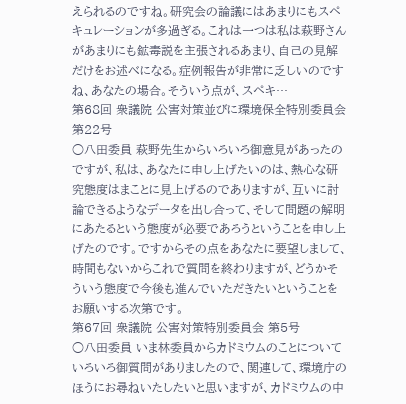えられるのですね。研究会の論議にはあまりにもスペキュレーションが多過ぎる。これは一つは私は萩野さんがあまりにも鉱毒説を主張されるあまり、自己の見解だけをお述べになる。症例報告が非常に乏しいのですね、あなたの場合。そういう点が、スペキ…
第68回 衆議院 公害対策並びに環境保全特別委員会 第22号
○八田委員 萩野先生からいろいろ御意見があったのですが、私は、あなたに申し上げたいのは、熱心な研究態度はまことに見上げるのでありますが、互いに討論できるようなデータを出し合って、そして問題の解明にあたるという態度が必要であろうということを申し上げたのです。ですからその点をあなたに要望しまして、時間もないからこれで質問を終わりますが、どうかそういう態度で今後も進んでいただきたいということをお願いする次第です。
第67回 衆議院 公害対策特別委員会 第5号
○八田委員 いま林委員からカドミウムのことについていろいろ御質問がありましたので、関連して、環境庁のほうにお尋ねいたしたいと思いますが、カドミウムの中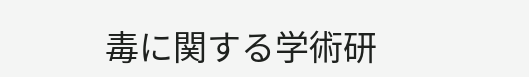毒に関する学術研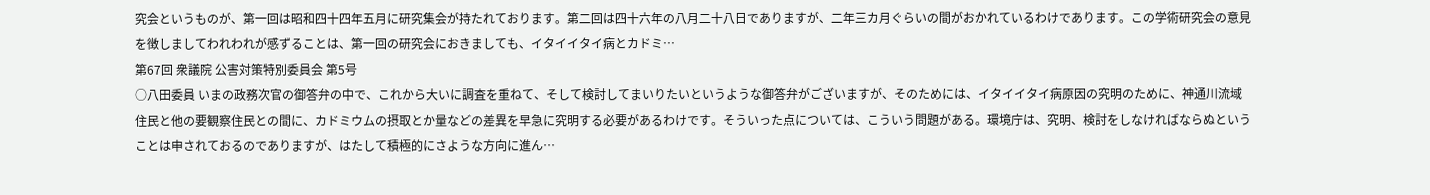究会というものが、第一回は昭和四十四年五月に研究集会が持たれております。第二回は四十六年の八月二十八日でありますが、二年三カ月ぐらいの間がおかれているわけであります。この学術研究会の意見を徴しましてわれわれが感ずることは、第一回の研究会におきましても、イタイイタイ病とカドミ…
第67回 衆議院 公害対策特別委員会 第5号
○八田委員 いまの政務次官の御答弁の中で、これから大いに調査を重ねて、そして検討してまいりたいというような御答弁がございますが、そのためには、イタイイタイ病原因の究明のために、神通川流域住民と他の要観察住民との間に、カドミウムの摂取とか量などの差異を早急に究明する必要があるわけです。そういった点については、こういう問題がある。環境庁は、究明、検討をしなければならぬということは申されておるのでありますが、はたして積極的にさような方向に進ん…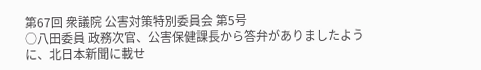第67回 衆議院 公害対策特別委員会 第5号
○八田委員 政務次官、公害保健課長から答弁がありましたように、北日本新聞に載せ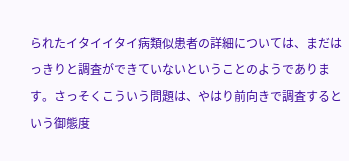られたイタイイタイ病類似患者の詳細については、まだはっきりと調査ができていないということのようであります。さっそくこういう問題は、やはり前向きで調査するという御態度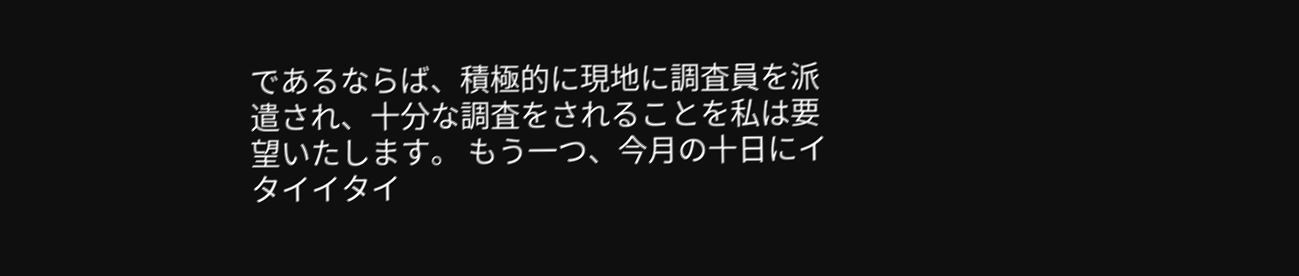であるならば、積極的に現地に調査員を派遣され、十分な調査をされることを私は要望いたします。 もう一つ、今月の十日にイタイイタイ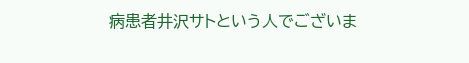病患者井沢サトという人でございま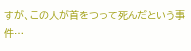すが、この人が首をつって死んだという事件…